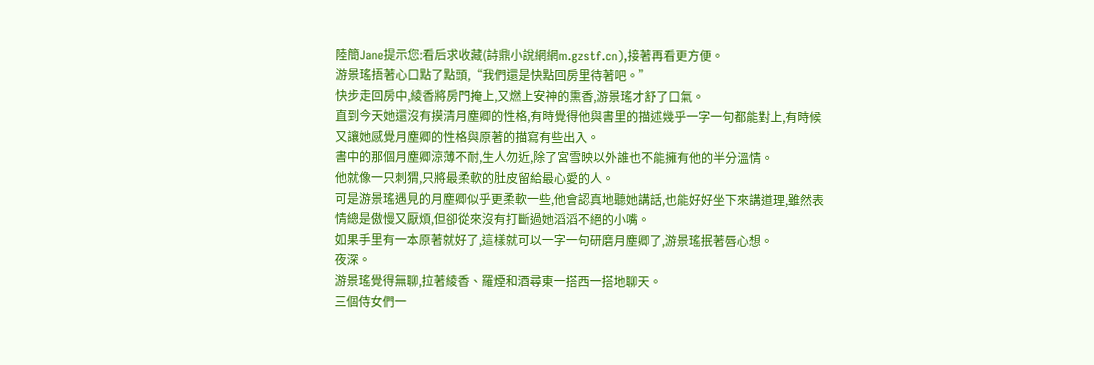陸簡Jane提示您:看后求收藏(詩鼎小說網網m.gzstf.cn),接著再看更方便。
游景瑤捂著心口點了點頭,“我們還是快點回房里待著吧。”
快步走回房中,綾香將房門掩上,又燃上安神的熏香,游景瑤才舒了口氣。
直到今天她還沒有摸清月塵卿的性格,有時覺得他與書里的描述幾乎一字一句都能對上,有時候又讓她感覺月塵卿的性格與原著的描寫有些出入。
書中的那個月塵卿涼薄不耐,生人勿近,除了宮雪映以外誰也不能擁有他的半分溫情。
他就像一只刺猬,只將最柔軟的肚皮留給最心愛的人。
可是游景瑤遇見的月塵卿似乎更柔軟一些,他會認真地聽她講話,也能好好坐下來講道理,雖然表情總是傲慢又厭煩,但卻從來沒有打斷過她滔滔不絕的小嘴。
如果手里有一本原著就好了,這樣就可以一字一句研磨月塵卿了,游景瑤抿著唇心想。
夜深。
游景瑤覺得無聊,拉著綾香、羅煙和酒尋東一搭西一搭地聊天。
三個侍女們一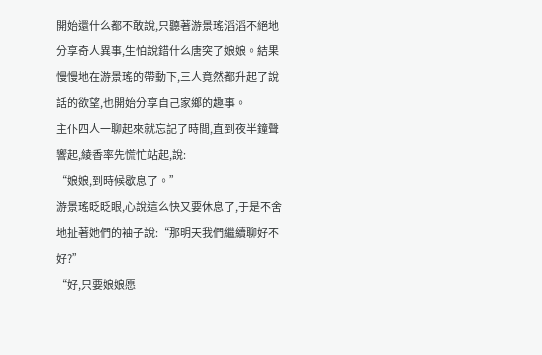開始還什么都不敢說,只聽著游景瑤滔滔不絕地分享奇人異事,生怕說錯什么唐突了娘娘。結果慢慢地在游景瑤的帶動下,三人竟然都升起了說話的欲望,也開始分享自己家鄉的趣事。
主仆四人一聊起來就忘記了時間,直到夜半鐘聲響起,綾香率先慌忙站起,說:
“娘娘,到時候歇息了。”
游景瑤眨眨眼,心說這么快又要休息了,于是不舍地扯著她們的袖子說:“那明天我們繼續聊好不好?”
“好,只要娘娘愿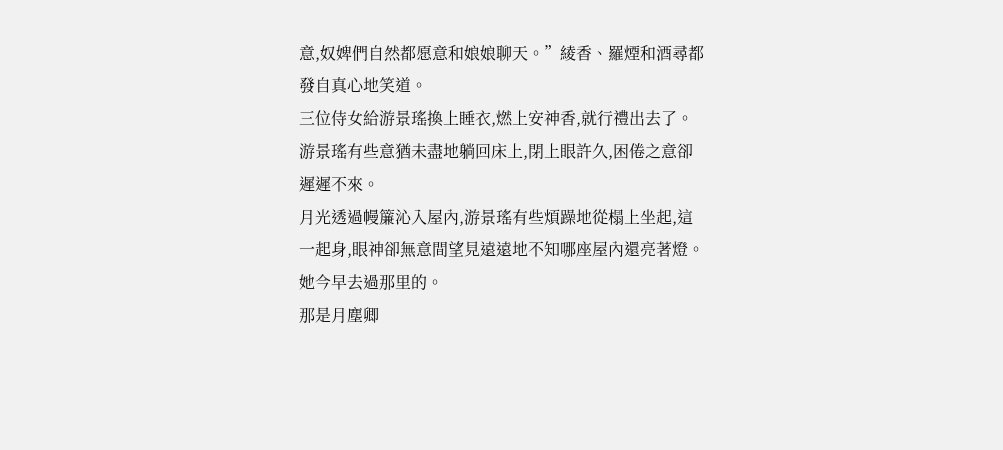意,奴婢們自然都愿意和娘娘聊天。”綾香、羅煙和酒尋都發自真心地笑道。
三位侍女給游景瑤換上睡衣,燃上安神香,就行禮出去了。
游景瑤有些意猶未盡地躺回床上,閉上眼許久,困倦之意卻遲遲不來。
月光透過幔簾沁入屋內,游景瑤有些煩躁地從榻上坐起,這一起身,眼神卻無意間望見遠遠地不知哪座屋內還亮著燈。
她今早去過那里的。
那是月塵卿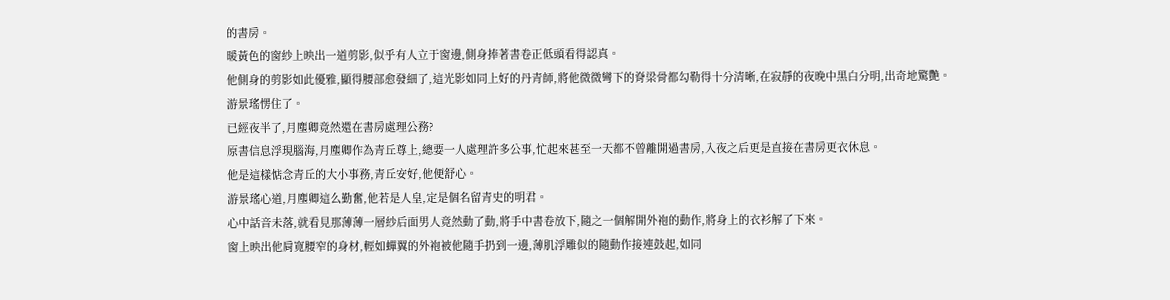的書房。
暖黃色的窗紗上映出一道剪影,似乎有人立于窗邊,側身捧著書卷正低頭看得認真。
他側身的剪影如此優雅,顯得腰部愈發細了,這光影如同上好的丹青師,將他微微彎下的脊梁骨都勾勒得十分清晰,在寂靜的夜晚中黑白分明,出奇地驚艷。
游景瑤愣住了。
已經夜半了,月塵卿竟然還在書房處理公務?
原書信息浮現腦海,月塵卿作為青丘尊上,總要一人處理許多公事,忙起來甚至一天都不曾離開過書房,入夜之后更是直接在書房更衣休息。
他是這樣惦念青丘的大小事務,青丘安好,他便舒心。
游景瑤心道,月塵卿這么勤奮,他若是人皇,定是個名留青史的明君。
心中話音未落,就看見那薄薄一層紗后面男人竟然動了動,將手中書卷放下,隨之一個解開外袍的動作,將身上的衣衫解了下來。
窗上映出他肩寬腰窄的身材,輕如蟬翼的外袍被他隨手扔到一邊,薄肌浮雕似的隨動作接連鼓起,如同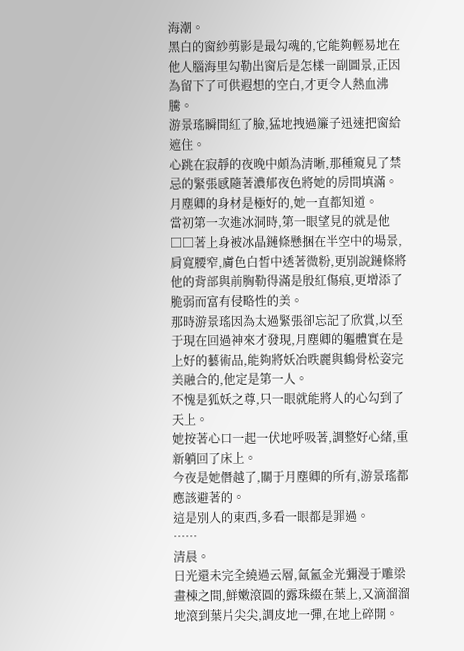海潮。
黑白的窗紗剪影是最勾魂的,它能夠輕易地在他人腦海里勾勒出窗后是怎樣一副圖景,正因為留下了可供遐想的空白,才更令人熱血沸騰。
游景瑤瞬間紅了臉,猛地拽過簾子迅速把窗給遮住。
心跳在寂靜的夜晚中頗為清晰,那種窺見了禁忌的緊張感隨著濃郁夜色將她的房間填滿。
月塵卿的身材是極好的,她一直都知道。
當初第一次進冰洞時,第一眼望見的就是他□□著上身被冰晶鏈條懸捆在半空中的場景,肩寬腰窄,膚色白皙中透著微粉,更別說鏈條將他的背部與前胸勒得滿是殷紅傷痕,更增添了脆弱而富有侵略性的美。
那時游景瑤因為太過緊張卻忘記了欣賞,以至于現在回過神來才發現,月塵卿的軀體實在是上好的藝術品,能夠將妖冶昳麗與鶴骨松姿完美融合的,他定是第一人。
不愧是狐妖之尊,只一眼就能將人的心勾到了天上。
她按著心口一起一伏地呼吸著,調整好心緒,重新躺回了床上。
今夜是她僭越了,關于月塵卿的所有,游景瑤都應該避著的。
這是別人的東西,多看一眼都是罪過。
……
清晨。
日光還未完全繞過云層,氤氳金光彌漫于雕梁畫棟之間,鮮嫩滾圓的露珠綴在葉上,又滴溜溜地滾到葉片尖尖,調皮地一彈,在地上碎開。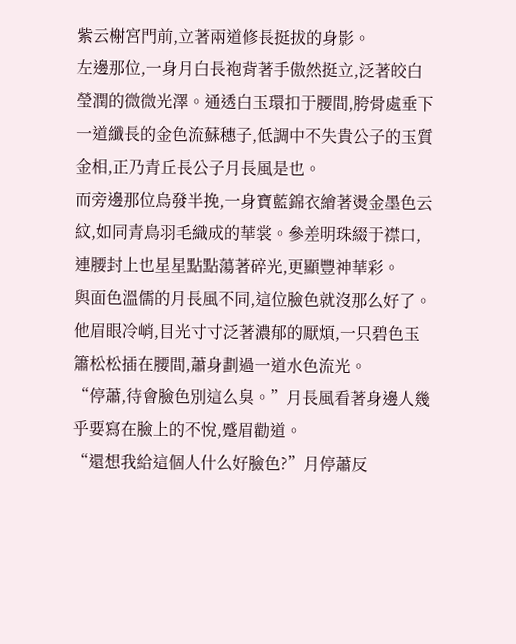紫云榭宮門前,立著兩道修長挺拔的身影。
左邊那位,一身月白長袍背著手傲然挺立,泛著皎白瑩潤的微微光澤。通透白玉環扣于腰間,胯骨處垂下一道纖長的金色流蘇穗子,低調中不失貴公子的玉質金相,正乃青丘長公子月長風是也。
而旁邊那位烏發半挽,一身寶藍錦衣繪著燙金墨色云紋,如同青鳥羽毛織成的華裳。參差明珠綴于襟口,連腰封上也星星點點蕩著碎光,更顯豐神華彩。
與面色溫儒的月長風不同,這位臉色就沒那么好了。
他眉眼冷峭,目光寸寸泛著濃郁的厭煩,一只碧色玉簫松松插在腰間,蕭身劃過一道水色流光。
“停蕭,待會臉色別這么臭。”月長風看著身邊人幾乎要寫在臉上的不悅,蹙眉勸道。
“還想我給這個人什么好臉色?”月停蕭反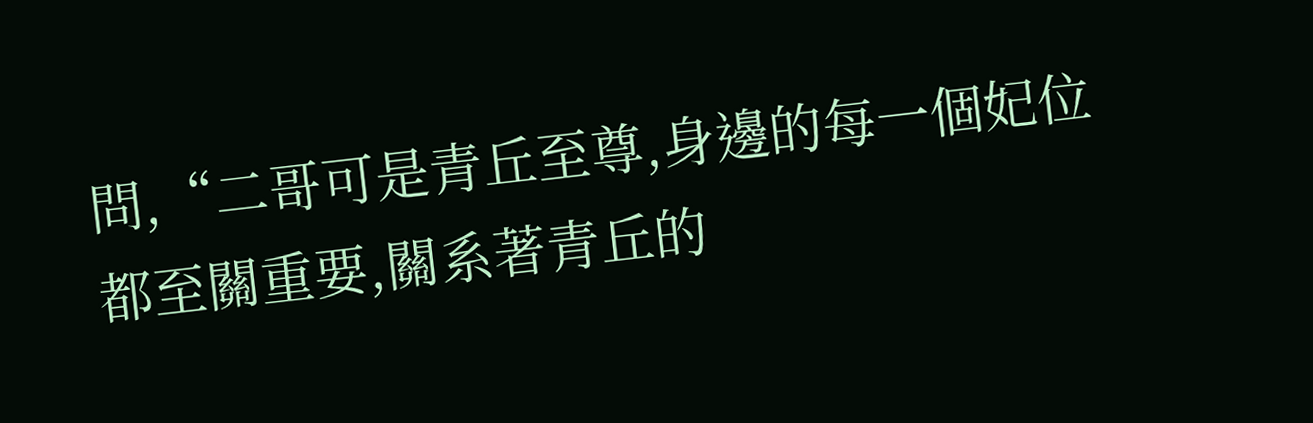問,“二哥可是青丘至尊,身邊的每一個妃位都至關重要,關系著青丘的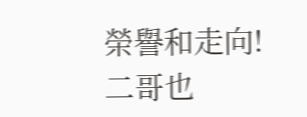榮譽和走向!二哥也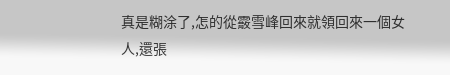真是糊涂了,怎的從霰雪峰回來就領回來一個女人,還張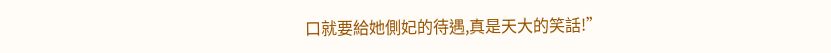口就要給她側妃的待遇,真是天大的笑話!”